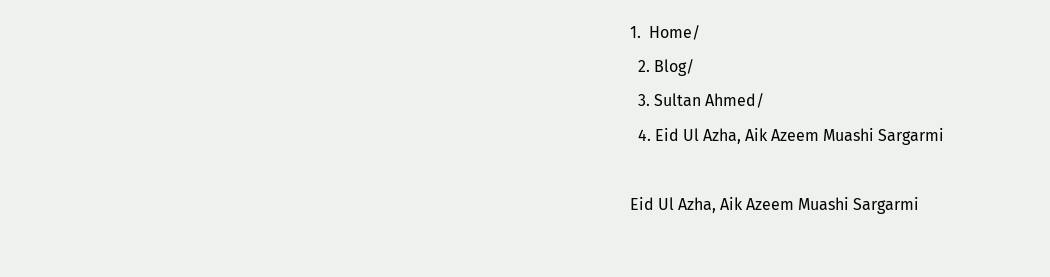1.  Home/
  2. Blog/
  3. Sultan Ahmed/
  4. Eid Ul Azha, Aik Azeem Muashi Sargarmi

Eid Ul Azha, Aik Azeem Muashi Sargarmi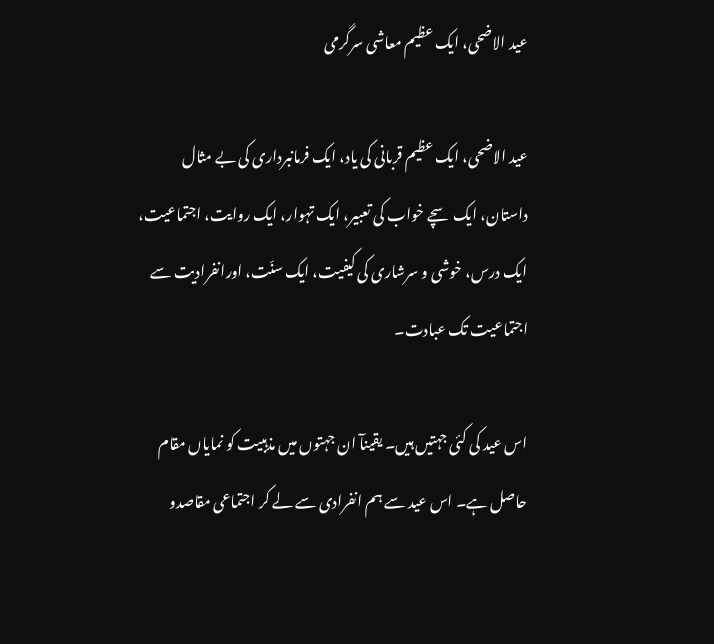عید الاضحی، ایک عظیم معاشی سرگرمی

عید الاضحی، ایک عظیم قربانی کی یاد، ایک فرمانبرداری کی بے مثال داستان، ایک سچے خواب کی تعبیر، ایک تہوار، ایک روایت، اجتماعیت، ایک درس، خوشی و سرشاری کی کیفیت، ایک سنّت، اورانفرادیت سے اجتماعیت تک عبادت۔

اس عید کی کئی جہتیں ہیں۔ یقینآ ان جہتوں میں مذہبیت کو نمایاں مقام حاصل ہے۔ اس عید سے ہم انفرادی سے لے کر اجتماعی مقاصدو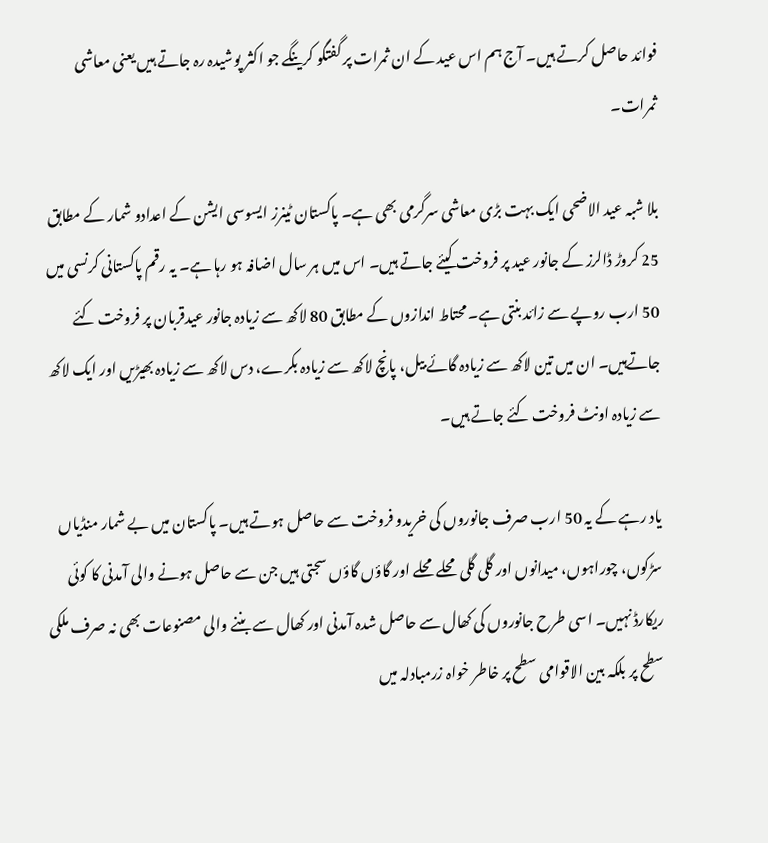فوائد حاصل کرتے ہیں۔ آج ہم اس عید کے ان ثمرات پر گفتگو کرینگے جو اکثر پوشیدہ رہ جاتے ہیں یعنی معاشی ثمرات۔

بلا شبہ عید الاضحی ایک بہت بڑی معاشی سرگرمی بھی ہے۔ پاکستان ٹینرز ایسوسی ایشن کے اعدادو شمار کے مطابق 25 کروڑ ڈالرز کے جانور عید پر فروخت کیئے جاتے ہیں۔ اس میں ہر سال اضافہ ہو رہا ہے۔ یہ رقم پاکستانی کرنسی میں 50 ارب روپے سے زائد بنتی ہے۔ محتاط اندازوں کے مطابق 80 لاکھ سے زیادہ جانور عیدقربان پر فروخت کئے جاتےہیں۔ ان میں تین لاکھ سے زیادہ گائے بیل، پانچ لاکھ سے زیادہ بکرے، دس لاکھ سے زیادہ بھیڑیں اور ایک لاکھ سے زیادہ اونٹ فروخت کئے جاتے ہیں۔

یاد رہے کے یہ 50 ارب صرف جانوروں کی خریدو فروخت سے حاصل ہوتے ہیں۔ پاکستان میں بے شمار منڈیاں سڑکوں، چوراہوں، میدانوں اور گلی گلی محلے محلے اور گاؤں گاؤں سجتی ہیں جن سے حاصل ہونے والی آمدنی کا کوئی ریکارڈ نہیں۔ اسی طرح جانوروں کی کھال سے حاصل شدہ آمدنی اور کھال سے بننے والی مصنوعات بھی نہ صرف ملکی سطح پر بلکہ بین الاقوامی سطح پر خاطر خواہ زرمبادلہ میں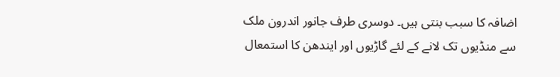اضافہ کا سبب بنتی ہیں۔ دوسری طرف جانور اندرون ملک سے منڈیوں تک لانے کے لئے گاڑیوں اور ایندھن کا استمعال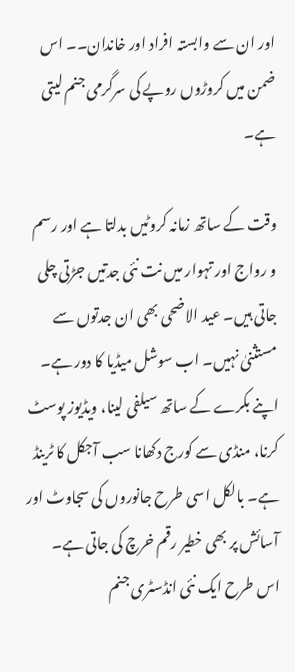اور ان سے وابستہ افراد اور خاندان۔۔ اس ضمن میں کروڑوں روپے کی سرگرمی جنم لیتی ہے۔

وقت کے ساتھ زمانہ کروٹیں بدلتا ہے اور رسم و رواج اور تہوار میں نت نئی جدتیں جڑتی چلی جاتی ہیں۔ عید الاضحی بھی ان جدتوں سے مستثنیٰ نہیں۔ اب سوشل میڈیا کا دور ہے۔ اپنے بکرے کے ساتھ سیلفی لینا، ویڈیوز پوسٹ کرنا، منڈی سے کورج دکھانا سب آجکل کا ٹرینڈ ہے۔ بالکل اسی طرح جانوروں کی سجاوٹ اور آسائش پر بھی خطیر رقم خرچ کی جاتی ہے۔ اس طرح ایک نئی انڈسٹری جنم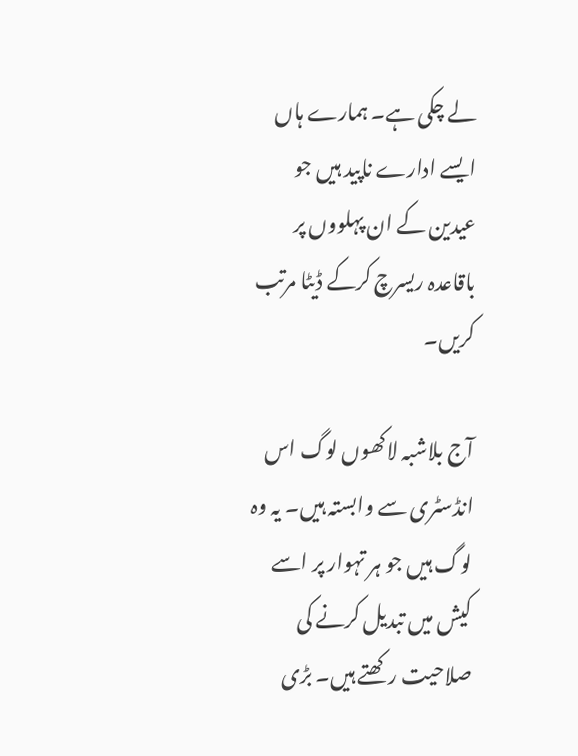لے چکی ہے۔ ہمارے ہاں ایسے ادارے ناپید ہیں جو عیدین کے ان پہلووں پر باقاعدہ ریسرچ کرکے ڈیٹا مرتب کریں۔

آج بلاشبہ لاکھوں لوگ اس انڈسٹری سے وابستہ ہیں۔ یہ وہ لوگ ہیں جو ہر تہوار پر اسے کیش میں تبدیل کرنے کی صلاحیت رکھتے ہیں۔ بڑی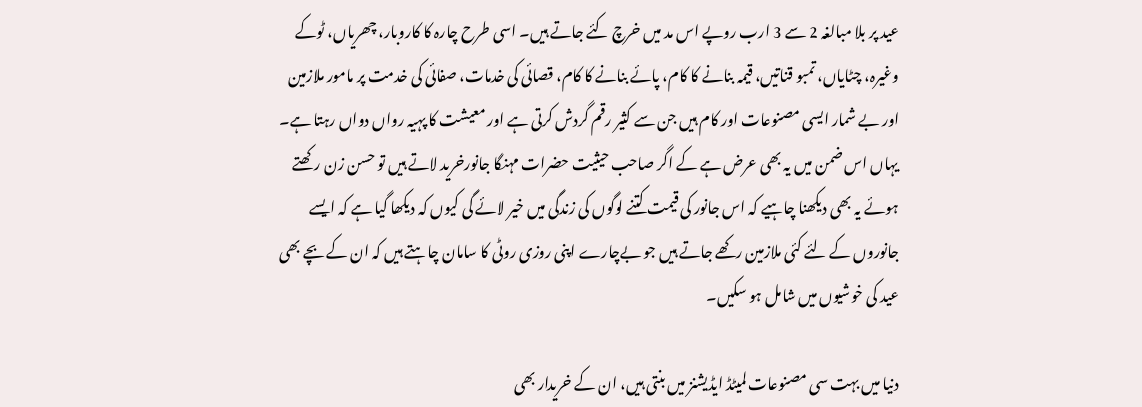عید پر بلا مبالغہ 2 سے 3 ارب روپے اس مد میں خرچ کئے جاتے ہیں۔ اسی طرح چارہ کا کاروبار، چھریاں، ٹوکے وغیرہ، چٹایاں، تمبو قناتیں، قیمہ بنانے کا کام، پائے بنانے کا کام، قصائی کی خدمات، صفائی کی خدمت پر مامور ملازمین اور بے شمار ایسی مصنوعات اور کام ہیں جن سے کثیر رقم گردش کرتی ہے اور معیشت کا پہیہ رواں دواں رہتا ہے۔ یہاں اس ضمن میں یہ بھی عرض ہے کے اگر صاحب حیثیت حضرات مہنگا جانورخرید لاتے ہیں تو حسن زن رکھتے ہوئے یہ بھی دیکھنا چاہیے کہ اس جانور کی قیمت کتنے لوگوں کی زندگی میں خیر لائے گی کیوں کہ دیکھا گیا ہے کہ ایسے جانوروں کے لئے کئی ملازمین رکھے جاتے ہیں جو بےچارے اپنی روزی روٹی کا سامان چاہتے ہیں کہ ان کے بچے بھی عید کی خوشیوں میں شامل ہو سکیں۔

دنیا میں بہت سی مصنوعات لمیٹڈ ایڈیشنز میں بنتی ہیں، ان کے خریدار بھی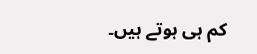کم ہی ہوتے ہیں۔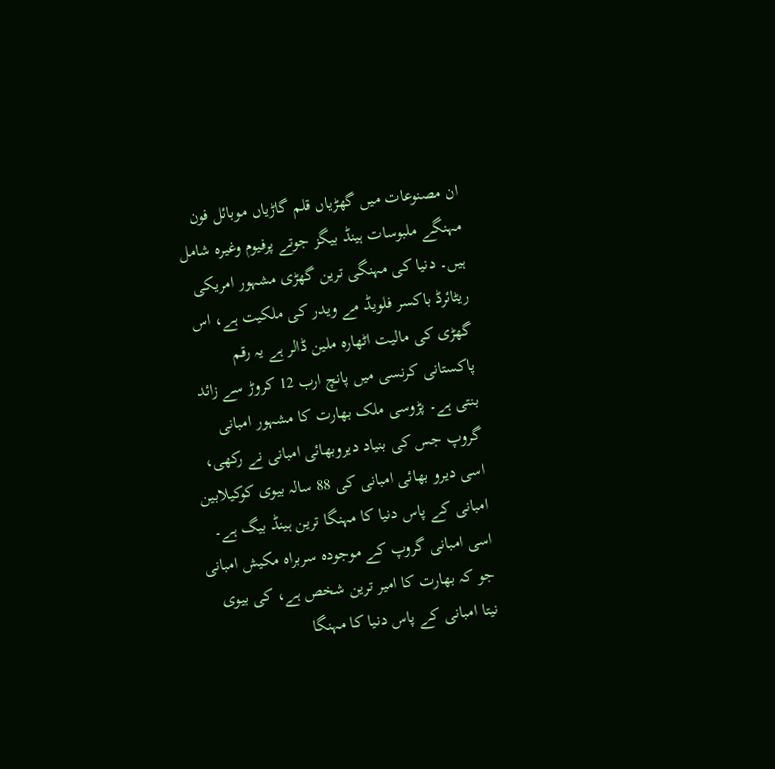ان مصنوعات میں گھڑیاں قلم گاڑیاں موبائل فون مہنگے ملبوسات ہینڈ بیگز جوتے پرفیوم وغیرہ شامل ہیں۔ دنیا کی مہنگی ترین گھڑی مشہور امریکی ریٹائرڈ باکسر فلویڈ مے ویدر کی ملکیت ہے، اس گھڑی کی مالیت اٹھارہ ملین ڈالر ہے یہ رقم پاکستانی کرنسی میں پانچ ارب 12 کروڑ سے زائد بنتی ہے۔ پڑوسی ملک بھارت کا مشہور امبانی گروپ جس کی بنیاد دیروبھائی امبانی نے رکھی، اسی دیرو بھائی امبانی کی 88 سالہ بیوی کوکیلابین امبانی کے پاس دنیا کا مہنگا ترین ہینڈ بیگ ہے۔ اسی امبانی گروپ کے موجودہ سربراہ مکیش امبانی جو کہ بھارت کا امیر ترین شخص ہے، کی بیوی نیتا امبانی کے پاس دنیا کا مہنگا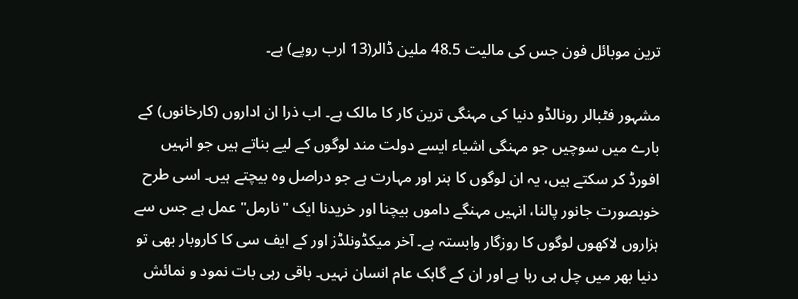ترین موبائل فون جس کی مالیت 48.5 ملین ڈالر(13 ارب روپے) ہے۔

مشہور فٹبالر رونالڈو دنیا کی مہنگی ترین کار کا مالک ہے۔ اب ذرا ان اداروں (کارخانوں) کے بارے میں سوچیں جو مہنگی اشیاء ایسے دولت مند لوگوں کے لیے بناتے ہیں جو انہیں افورڈ کر سکتے ہیں، یہ ان لوگوں کا ہنر اور مہارت ہے جو دراصل وہ بیچتے ہیں۔ اسی طرح خوبصورت جانور پالنا، انہیں مہنگے داموں بیچنا اور خریدنا ایک "نارمل" عمل ہے جس سے ہزاروں لاکھوں لوگوں کا روزگار وابستہ ہے۔ آخر میکڈونلڈز اور کے ایف سی کا کاروبار بھی تو دنیا بھر میں چل ہی رہا ہے اور ان کے گاہک عام انسان نہیں۔ باقی رہی بات نمود و نمائش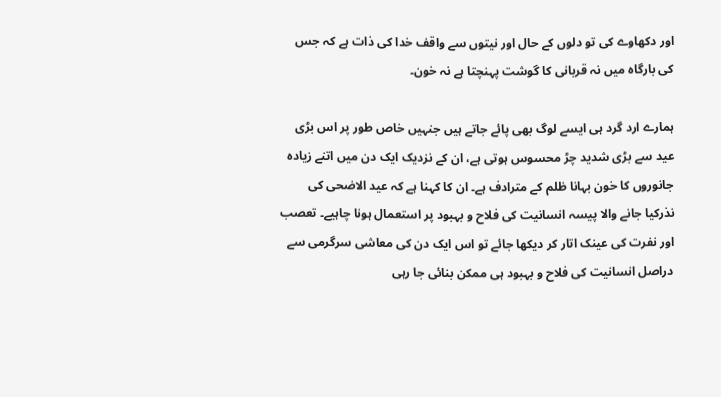اور دکھاوے کی تو دلوں کے حال اور نیتوں سے واقف خدا کی ذات ہے کہ جس کی بارگاہ میں نہ قربانی کا گوشت پہنچتا ہے نہ خون۔

ہمارے ارد گرد ہی ایسے لوگ بھی پائے جاتے ہیں جنہیں خاص طور پر اس بڑی عید سے بڑی شدید چڑ محسوس ہوتی ہے، ان کے نزدیک ایک دن میں اتنے زیادہ جانوروں کا خون بہانا ظلم کے مترادف ہے۔ ان کا کہنا ہے کہ عید الاضحی کی نذرکیا جانے والا پیسہ انسانیت کی فلاح و بہبود پر استعمال ہونا چاہیے۔ تعصب اور نفرت کی عینک اتار کر دیکھا جائے تو اس ایک دن کی معاشی سرگرمی سے دراصل انسانیت کی فلاح و بہبود ہی ممکن بنائی جا رہی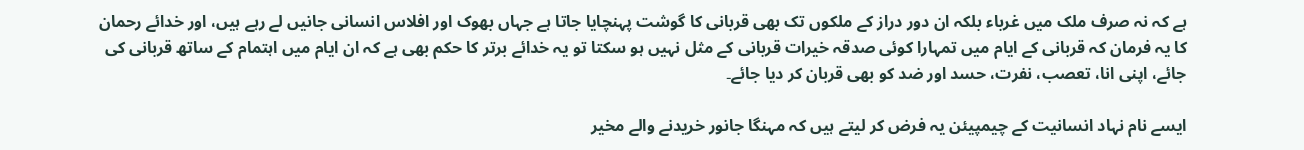ہے کہ نہ صرف ملک میں غرباء بلکہ ان دور دراز کے ملکوں تک بھی قربانی کا گوشت پہنچایا جاتا ہے جہاں بھوک اور افلاس انسانی جانیں لے رہے ہیں، اور خدائے رحمان کا یہ فرمان کہ قربانی کے ایام میں تمہارا کوئی صدقہ خیرات قربانی کے مثل نہیں ہو سکتا تو یہ خدائے برتر کا حکم بھی ہے کہ ان ایام میں اہتمام کے ساتھ قربانی کی جائے، اپنی انا، تعصب، نفرت، حسد اور ضد کو بھی قربان کر دیا جائے۔

ایسے نام نہاد انسانیت کے چیمپیئن یہ فرض کر لیتے ہیں کہ مہنگا جانور خریدنے والے مخیر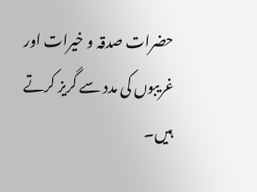حضرات صدقہ و خیرات اور غریبوں کی مدد سے گریز کرتے ہیں۔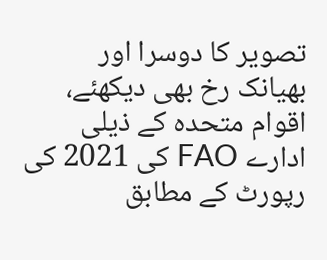تصویر کا دوسرا اور بھیانک رخ بھی دیکھئے، اقوام متحدہ کے ذیلی ادارے FAO کی 2021 کی رپورٹ کے مطابق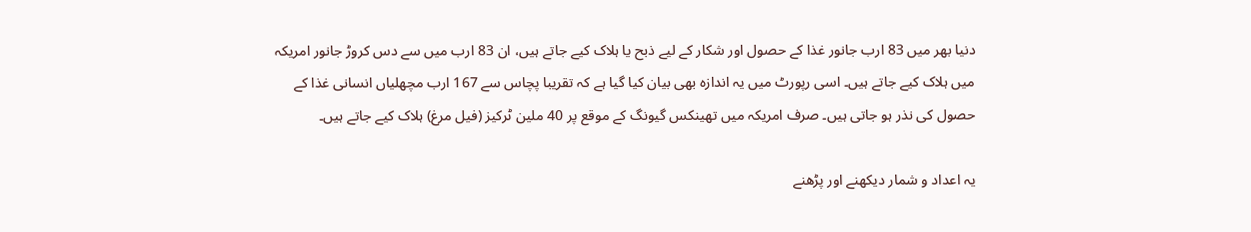دنیا بھر میں 83 ارب جانور غذا کے حصول اور شکار کے لیے ذبح یا ہلاک کیے جاتے ہیں، ان 83 ارب میں سے دس کروڑ جانور امریکہ میں ہلاک کیے جاتے ہیں۔ اسی رپورٹ میں یہ اندازہ بھی بیان کیا گیا ہے کہ تقریبا پچاس سے 167 ارب مچھلیاں انسانی غذا کے حصول کی نذر ہو جاتی ہیں۔ صرف امریکہ میں تھینکس گیونگ کے موقع پر 40 ملین ٹرکیز (فیل مرغ) ہلاک کیے جاتے ہیں۔

یہ اعداد و شمار دیکھنے اور پڑھنے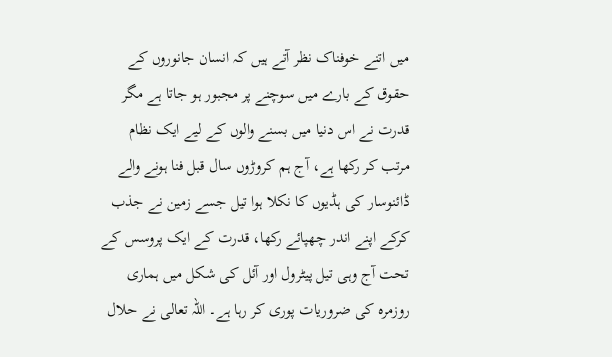میں اتنے خوفناک نظر آتے ہیں کہ انسان جانوروں کے حقوق کے بارے میں سوچنے پر مجبور ہو جاتا ہے مگر قدرت نے اس دنیا میں بسنے والوں کے لیے ایک نظام مرتب کر رکھا ہے، آج ہم کروڑوں سال قبل فنا ہونے والے ڈائنوسار کی ہڈیوں کا نکلا ہوا تیل جسے زمین نے جذب کرکے اپنے اندر چھپائے رکھا، قدرت کے ایک پروسس کے تحت آج وہی تیل پیٹرول اور آئل کی شکل میں ہماری روزمرہ کی ضروریات پوری کر رہا ہے۔ اللہ تعالی نے حلال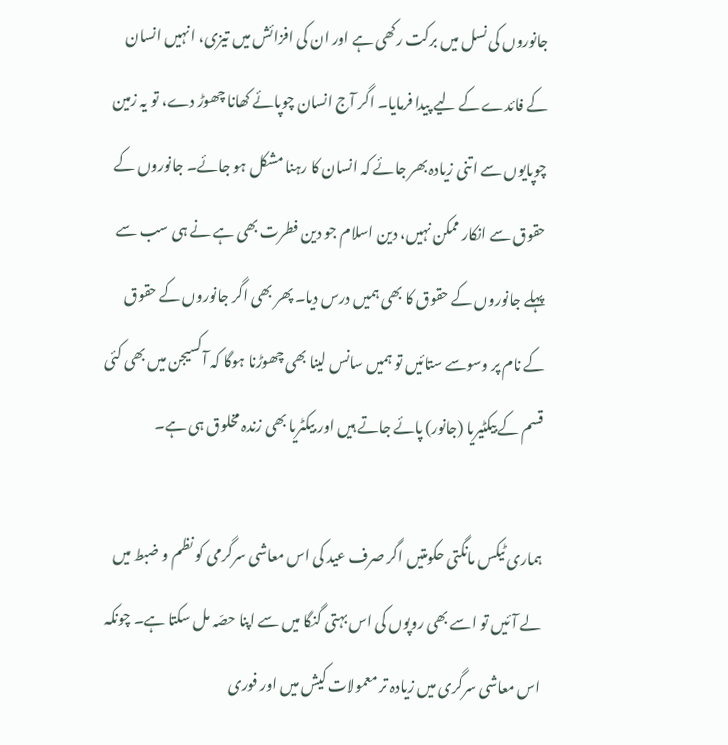جانوروں کی نسل میں برکت رکھی ہے اور ان کی افزائش میں تیزی، انہیں انسان کے فائدے کے لیے پیدا فرمایا۔ اگر آج انسان چوپائے کھانا چھوڑ دے، تو یہ زمین چوپایوں سے اتنی زیادہ بھر جائے کہ انسان کا رہنا مشکل ہو جائے۔ جانوروں کے حقوق سے انکار ممکن نہیں، دین اسلام جو دین فطرت بھی ہے نے ہی سب سے پہلے جانوروں کے حقوق کا بھی ہمیں درس دیا۔ پھر بھی اگر جانوروں کے حقوق کے نام پر وسوسے ستائیں تو ہمیں سانس لینا بھی چھوڑنا ہوگا کہ آکسیجن میں بھی کئی قسم کے بیکٹیریا (جانور) پائے جاتے ہیں اور بیکٹریا بھی زندہ مخلوق ہی ہے۔

ہماری ٹیکس مانگتی حکومتیں اگر صرف عید کی اس معاشی سرگرمی کو نظم و ضبط میں لے آئیں تو اسے بھی روپوں کی اس بہتی گنگا میں سے اپنا حصّہ مل سکتا ہے۔ چونکہ اس معاشی سرگری میں زیادہ تر معمولات کیش میں اور فوری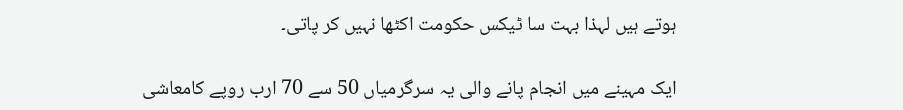ہوتے ہیں لہذا بہت سا ٹیکس حکومت اکٹھا نہیں کر پاتی۔

ایک مہینے میں انجام پانے والی یہ سرگرمیاں 50 سے 70 ارب روپے کامعاشی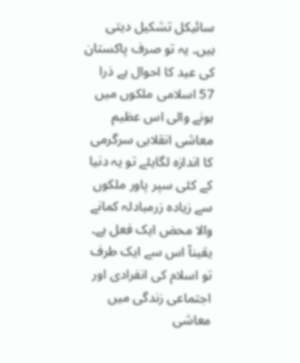سائیکل تشکیل دیتی ہیں۔ یہ تو صرف پاکستان کی عید کا احوال ہے ذرا 57 اسلامی ملکوں میں ہونے والی اس عظیم معاشی انقلابی سرگرمی کا اندازہ لگایئے تو یہ دنیا کے کئی سپر پاور ملکوں سے زیادہ زرمبادلہ کمانے والا محض ایک فعل ہے۔ یقینآ اس سے ایک طرف تو اسلام کی انفرادی اور اجتماعی زندگی میں معاشی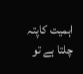اہمیت کاپتہ چلتا ہے تو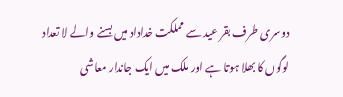دوسری طرف بقر عید سے مملکت خداداد میں بسنے والے لا تعداد لوگوں کا بھلا ہوتا ہے اور ملک میں ایک جاندار معاشی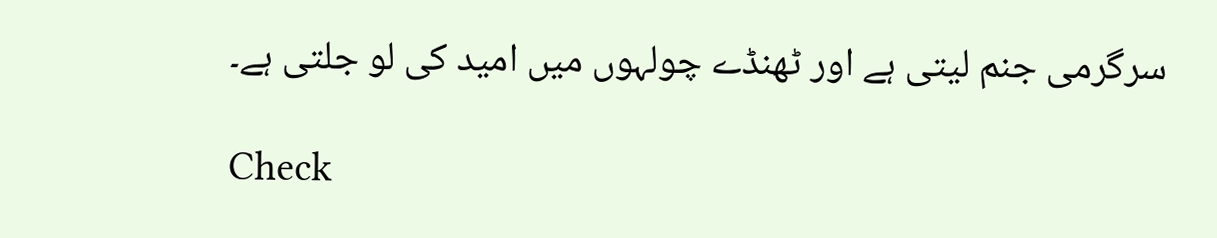سرگرمی جنم لیتی ہے اور ٹھنڈے چولہوں میں امید کی لو جلتی ہے۔

Check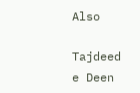Also

Tajdeed e Deen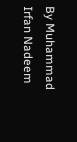By Muhammad Irfan Nadeem